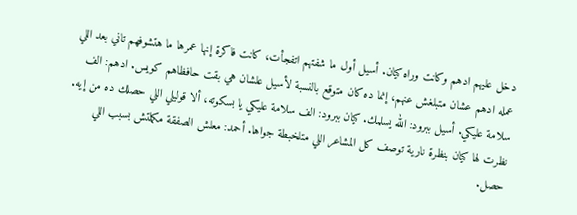دخل عليهم ادهم وكانت وراه كيان. أسيل أول ما شفتهم اتفجأت، كانت فاكرة إنها عمرها ما هتشوفهم تاني بعد اللي عمله ادهم عشان متبلغش عنهم، إنما ده كان متوقع بالنسبة لأسيل علشان هي بقت حافظاهم كويس. ادهم: الف سلامة عليكي. أسيل ببرود: الله يسلمك. كيان ببرود: الف سلامة عليكي يا بسكوته، ألا قوليلي اللي حصلك ده من إيه. نظرت لها كيان بنظرة نارية توصف كل المشاعر اللي متلخبطة جواها. أحمد: معلش الصفقة مكملتش بسبب اللي حصل.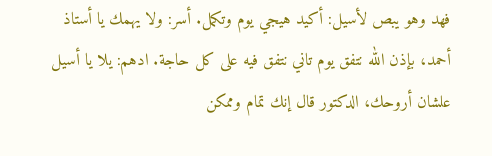فهد وهو يبص لأسيل: أكيد هيجي يوم وتكمل. أسر: ولا يهمك يا أستاذ أحمد، بإذن الله نتفق يوم تاني نتفق فيه على كل حاجة. ادهم: يلا يا أسيل علشان أروحك، الدكتور قال إنك تمام وممكن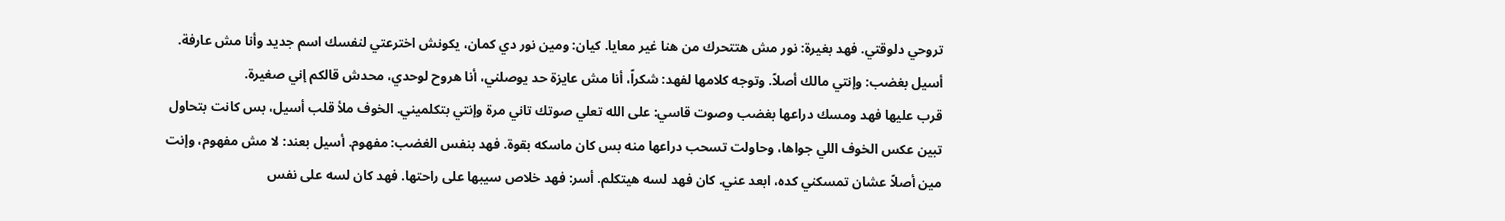تروحي دلوقتي. فهد بغيرة: نور مش هتتحرك من هنا غير معايا. كيان: ومين نور دي كمان، يكونش اخترعتي لنفسك اسم جديد وأنا مش عارفة. أسيل بغضب: وإنتي مالك أصلاً. وتوجه كلامها لفهد: شكراً، أنا مش عايزة حد يوصلني، أنا هروح لوحدي، محدش قالكم إني صغيرة.
قرب عليها فهد ومسك دراعها بغضب وصوت قاسي: على الله تعلي صوتك تاني مرة وإنتي بتكلميني. الخوف ملأ قلب أسيل، بس كانت بتحاول تبين عكس الخوف اللي جواها، وحاولت تسحب دراعها منه بس كان ماسكه بقوة. فهد بنفس الغضب: مفهوم. أسيل بعند: لا مش مفهوم، وإنت مين أصلاً عشان تمسكني كده، ابعد عني. كان فهد لسه هيتكلم. أسر: فهد خلاص سيبها على راحتها. فهد كان لسه على نفس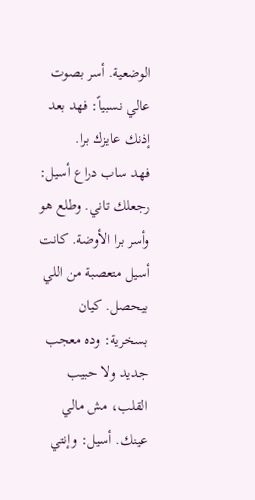الوضعية. أسر بصوت عالي نسبياً: فهد بعد إذنك عايزك برا.
فهد ساب دراع أسيل: رجعلك تاني. وطلع هو وأسر برا الأوضة. كانت أسيل متعصبة من اللي بيحصل. كيان بسخرية: وده معجب جديد ولا حبيب القلب، مش مالي عينك. أسيل: وإنتي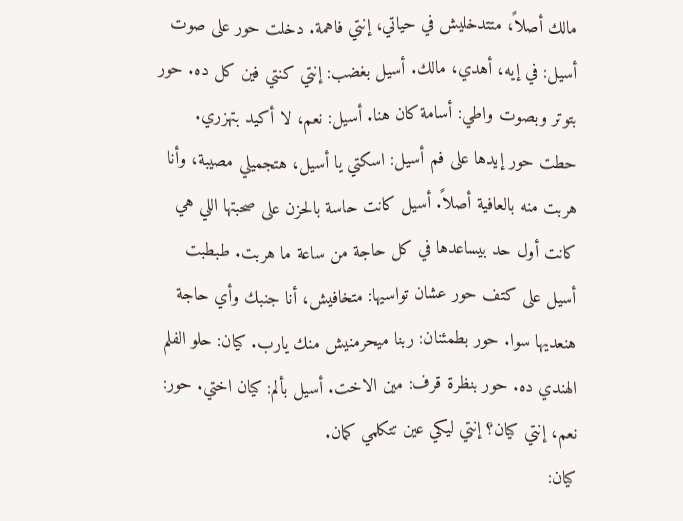مالك أصلاً، متتدخليش في حياتي، إنتي فاهمة. دخلت حور على صوت أسيل: في إيه، أهدي، مالك. أسيل بغضب: إنتي كنتي فين كل ده. حور بتوتر وبصوت واطي: أسامة كان هنا. أسيل: نعم، لا أكيد بتهزري.
حطت حور إيدها على فم أسيل: اسكتي يا أسيل، هتجميلي مصيبة، وأنا هربت منه بالعافية أصلاً. أسيل كانت حاسة بالحزن على صحبتها اللي هي كانت أول حد بيساعدها في كل حاجة من ساعة ما هربت. طبطبت أسيل على كتف حور عشان تواسيها: متخافيش، أنا جنبك وأي حاجة هنعديها سوا. حور بطمئنان: ربنا ميحرمنيش منك يارب. كيان: حلو الفلم الهندي ده. حور بنظرة قرف: مين الاخت. أسيل بألم: كيان اختي. حور: نعم، إنتي كيان؟ إنتي ليكي عين تتكلمي كمان.
كيان: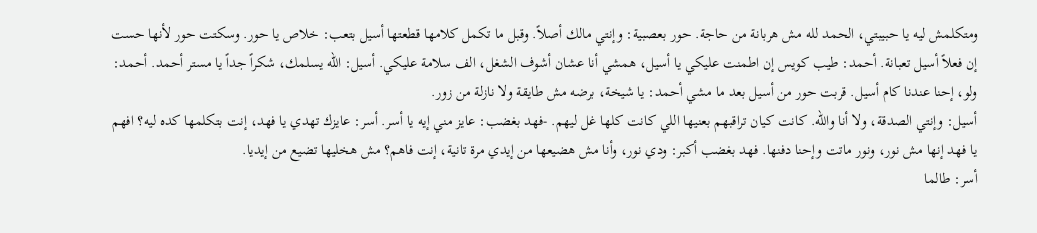ومتكلمش ليه يا حبيبتي، الحمد لله مش هربانة من حاجة. حور بعصبية: وإنتي مالك أصلاً. وقبل ما تكمل كلامها قطعتها أسيل بتعب: خلاص يا حور. وسكتت حور لأنها حست إن فعلاً أسيل تعبانة. أحمد: طيب كويس إن اطمنت عليكي يا أسيل، همشي أنا عشان أشوف الشغل، الف سلامة عليكي. أسيل: الله يسلمك، شكراً جداً يا مستر أحمد. أحمد: ولو، إحنا عندنا كام أسيل. قربت حور من أسيل بعد ما مشي أحمد: يا شيخة، برضه مش طايقة ولا نازلة من زور.
أسيل: وإنتي الصدقة، ولا أنا والله. كانت كيان تراقبهم بعنيها اللي كانت كلها غل ليهم. -فهد بغضب: عايز مني إيه يا أسر. أسر: عايزك تهدي يا فهد، إنت بتكلمها كده ليه؟ افهم يا فهد إنها مش نور، ونور ماتت وإحنا دفنها. فهد بغضب أكبر: ودي نور، وأنا مش هضيعها من إيدي مرة تانية، إنت فاهم؟ مش هخليها تضيع من إيديا.
أسر: طالما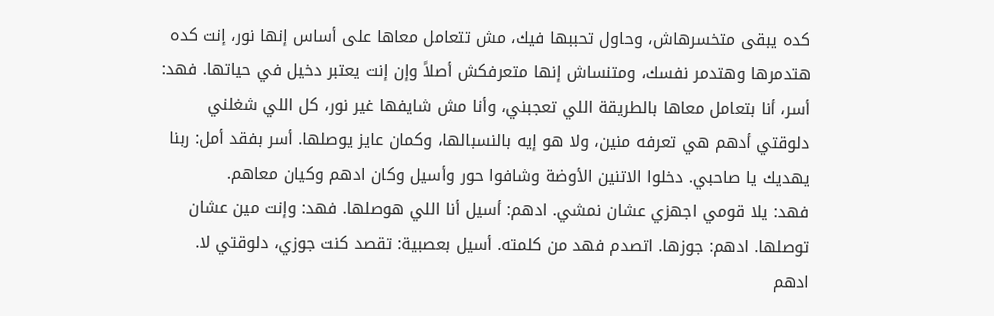كده يبقى متخسرهاش، وحاول تحببها فيك، مش تتعامل معاها على أساس إنها نور، إنت كده هتدمرها وهتدمر نفسك، ومتنساش إنها متعرفكش أصلاً وإن إنت يعتبر دخيل في حياتها. فهد: أسر، أنا بتعامل معاها بالطريقة اللي تعجبني، وأنا مش شايفها غير نور، كل اللي شغلني دلوقتي أدهم هي تعرفه منين، ولا هو إيه بالنسبالها، وكمان عايز يوصلها. أسر بفقد أمل: ربنا يهديك يا صاحبي. دخلوا الاتنين الأوضة وشافوا حور وأسيل وكان ادهم وكيان معاهم.
فهد: يلا قومي اجهزي عشان نمشي. ادهم: أسيل أنا اللي هوصلها. فهد: وإنت مين عشان توصلها. ادهم: جوزها. اتصدم فهد من كلمته. أسيل بعصبية: تقصد كنت جوزي، دلوقتي لا. ادهم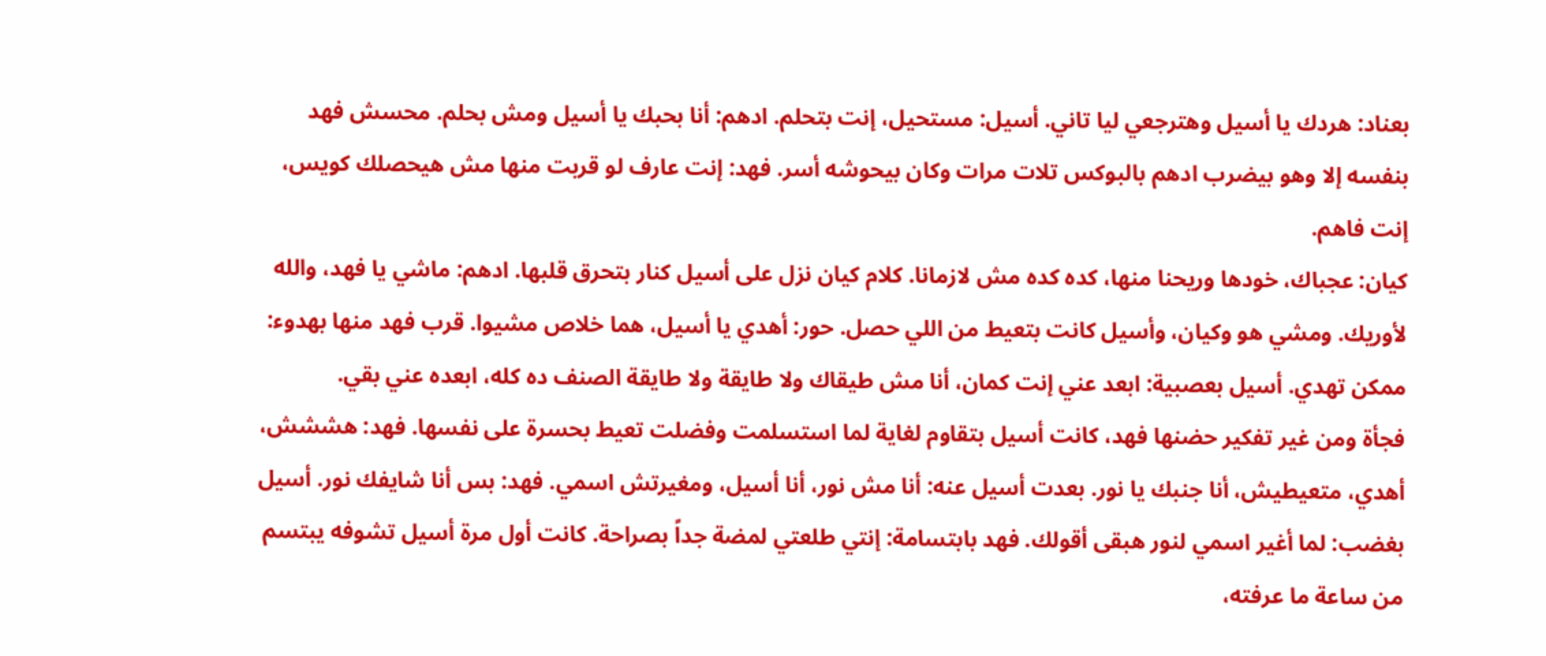بعناد: هردك يا أسيل وهترجعي ليا تاني. أسيل: مستحيل، إنت بتحلم. ادهم: أنا بحبك يا أسيل ومش بحلم. محسش فهد بنفسه إلا وهو بيضرب ادهم بالبوكس تلات مرات وكان بيحوشه أسر. فهد: إنت عارف لو قربت منها مش هيحصلك كويس، إنت فاهم.
كيان: عجباك، خودها وريحنا منها، كده كده مش لازمانا. كلام كيان نزل على أسيل كنار بتحرق قلبها. ادهم: ماشي يا فهد، والله لأوريك. ومشي هو وكيان، وأسيل كانت بتعيط من اللي حصل. حور: أهدي يا أسيل، هما خلاص مشيوا. قرب فهد منها بهدوء: ممكن تهدي. أسيل بعصبية: ابعد عني إنت كمان، أنا مش طيقاك ولا طايقة ولا طايقة الصنف ده كله، ابعده عني بقي.
فجأة ومن غير تفكير حضنها فهد، كانت أسيل بتقاوم لغاية لما استسلمت وفضلت تعيط بحسرة على نفسها. فهد: هششش، أهدي، متعيطيش، أنا جنبك يا نور. بعدت أسيل عنه: أنا مش نور، أنا أسيل، ومغيرتش اسمي. فهد: بس أنا شايفك نور. أسيل بغضب: لما أغير اسمي لنور هبقى أقولك. فهد بابتسامة: إنتي طلعتي لمضة جداً بصراحة. كانت أول مرة أسيل تشوفه يبتسم من ساعة ما عرفته،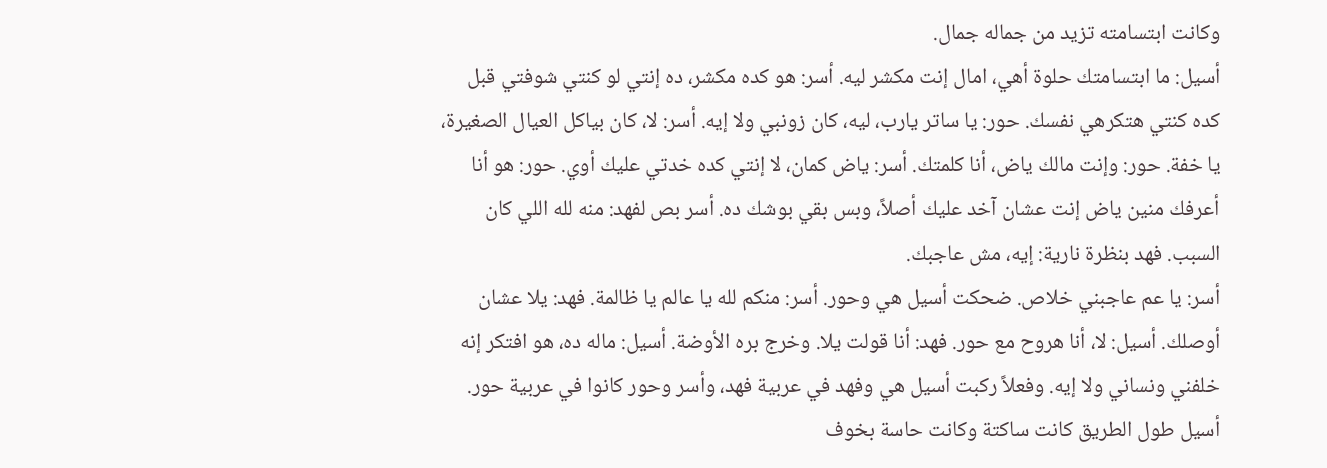وكانت ابتسامته تزيد من جماله جمال.
أسيل: ما ابتسامتك حلوة أهي، امال إنت مكشر ليه. أسر: هو كده مكشر، ده إنتي لو كنتي شوفتي قبل كده كنتي هتكرهي نفسك. حور: يا ساتر يارب، ليه، كان زونبي ولا إيه. أسر: لا، كان بياكل العيال الصغيرة، يا خفة. حور: وإنت مالك ياض، أنا كلمتك. أسر: ياض كمان، لا إنتي كده خدتي عليك أوي. حور: هو أنا أعرفك منين ياض إنت عشان آخد عليك أصلاً، وبس بقي بوشك ده. أسر بص لفهد: منه لله اللي كان السبب. فهد بنظرة نارية: إيه، مش عاجبك.
أسر: يا عم عاجبني خلاص. ضحكت أسيل هي وحور. أسر: منكم لله يا عالم يا ظالمة. فهد: يلا عشان أوصلك. أسيل: لا، أنا هروح مع حور. فهد: أنا قولت يلا. وخرج بره الأوضة. أسيل: ماله ده، هو افتكر إنه خلفني ونساني ولا إيه. وفعلاً ركبت أسيل هي وفهد في عربية فهد، وأسر وحور كانوا في عربية حور. أسيل طول الطريق كانت ساكتة وكانت حاسة بخوف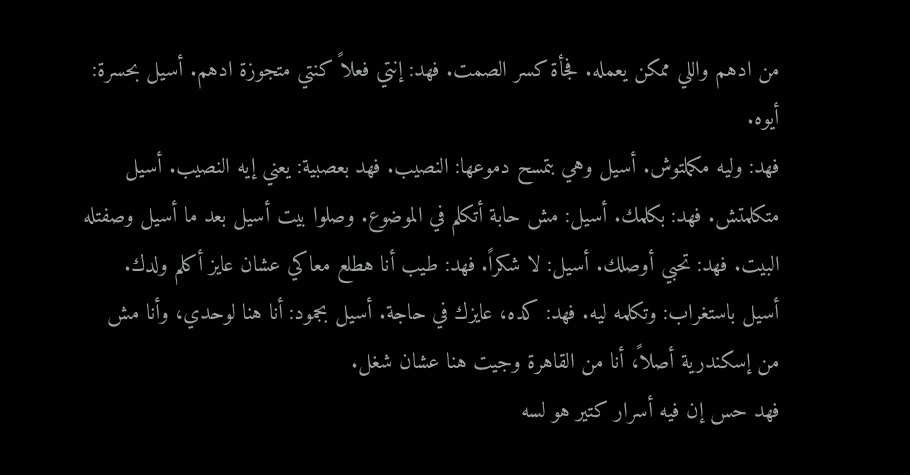من ادهم واللي ممكن يعمله. فجأة كسر الصمت. فهد: إنتي فعلاً كنتي متجوزة ادهم. أسيل بحسرة: أيوه.
فهد: وليه مكملتوش. أسيل وهي بتمسح دموعها: النصيب. فهد بعصبية: يعني إيه النصيب. أسيل متكلمتش. فهد: بكلمك. أسيل: مش حابة أتكلم في الموضوع. وصلوا بيت أسيل بعد ما أسيل وصفتله البيت. فهد: تحبي أوصلك. أسيل: لا شكراً. فهد: طيب أنا هطلع معاكي عشان عايز أكلم ولدك. أسيل باستغراب: وتكلمه ليه. فهد: كده، عايزك في حاجة. أسيل بجمود: أنا هنا لوحدي، وأنا مش من إسكندرية أصلاً، أنا من القاهرة وجيت هنا عشان شغل.
فهد حس إن فيه أسرار كتير هو لسه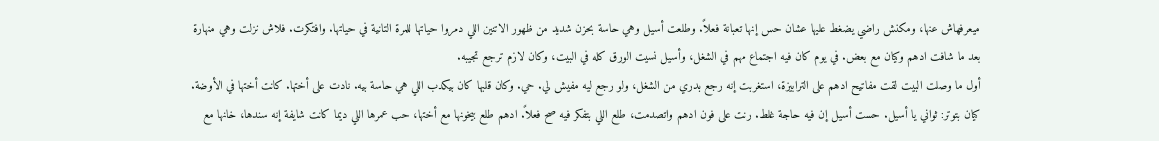ميعرفهاش عنها، ومكنش راضي يضغط عليها عشان حس إنها تعبانة فعلاً. وطلعت أسيل وهي حاسة بحزن شديد من ظهور الاتنين اللي دمروا حياتها للمرة التانية في حياتها. وافتكرت. فلاش نزلت وهي منهارة بعد ما شافت ادهم وكيان مع بعض. في يوم كان فيه اجتماع مهم في الشغل، وأسيل نسيت الورق كله في البيت، وكان لازم ترجع تجيبه.
أول ما وصلت البيت لقت مفاتيح ادهم على الترابيزة، استغربت إنه رجع بدري من الشغل، ولو رجع ليه مفيش لي. حي. وكان قلبها كان بيكدب اللي هي حاسة بيه. نادت على أختها. كانت أختها في الأوضة. كيان بتوتر: ثواني يا أسيل. حست أسيل إن فيه حاجة غلط. رنت على فون ادهم واتصدمت، طلع اللي بتفكر فيه صح فعلاً. ادهم طلع بيخونها مع أختها، حب عمرها اللي ديما كانت شايفة إنه سندها، خانها مع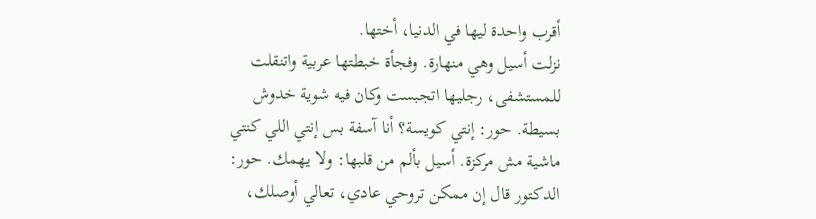أقرب واحدة ليها في الدنيا، أختها.
نزلت أسيل وهي منهارة. وفجأة خبطتها عربية واتنقلت للمستشفى، رجليها اتجبست وكان فيه شوية خدوش بسيطة. حور: إنتي كويسة؟ أنا آسفة بس إنتي اللي كنتي ماشية مش مركزة. أسيل بألم من قلبها: ولا يهمك. حور: الدكتور قال إن ممكن تروحي عادي، تعالي أوصلك،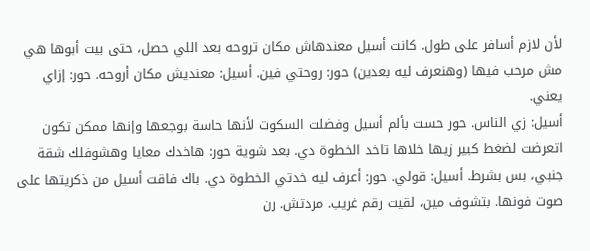لأن لازم أسافر على طول. كانت أسيل معندهاش مكان تروحه بعد اللي حصل، حتى بيت أبوها هي مش مرحب فيها (وهنعرف ليه بعدين) حور: روحتي فين. أسيل: معنديش مكان أروحه. حور: إزاي يعني.
أسيل: زي الناس. حور حست بألم أسيل وفضلت السكوت لأنها حاسة بوجعها وإنها ممكن تكون اتعرضت لضغط كبير زيها خلاها تاخد الخطوة دي. بعد شوية حور: هاخدك معايا وهشوفلك شقة جنبي، بس بشرط. أسيل: قولي. حور: أعرف ليه خدتي الخطوة دي. باك فاقت أسيل من ذكريتها على صوت فونها. بتشوف مين، لقيت رقم غريب. مردتش. رن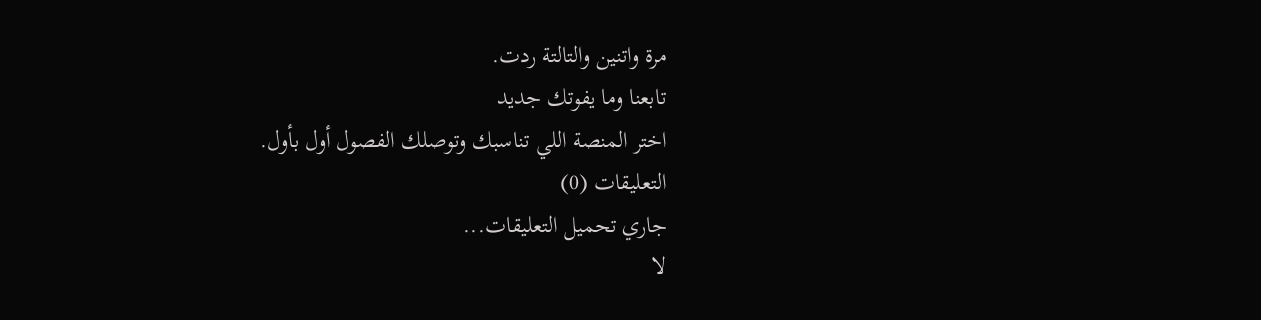مرة واتنين والتالتة ردت.
تابعنا وما يفوتك جديد
اختر المنصة اللي تناسبك وتوصلك الفصول أول بأول.
التعليقات (0)
جاري تحميل التعليقات...
لا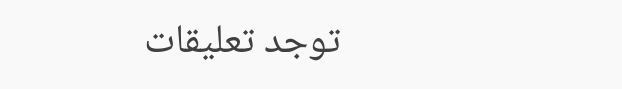توجد تعليقات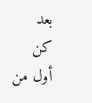بعد
كن أول من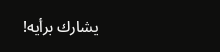يشارك برأيه!